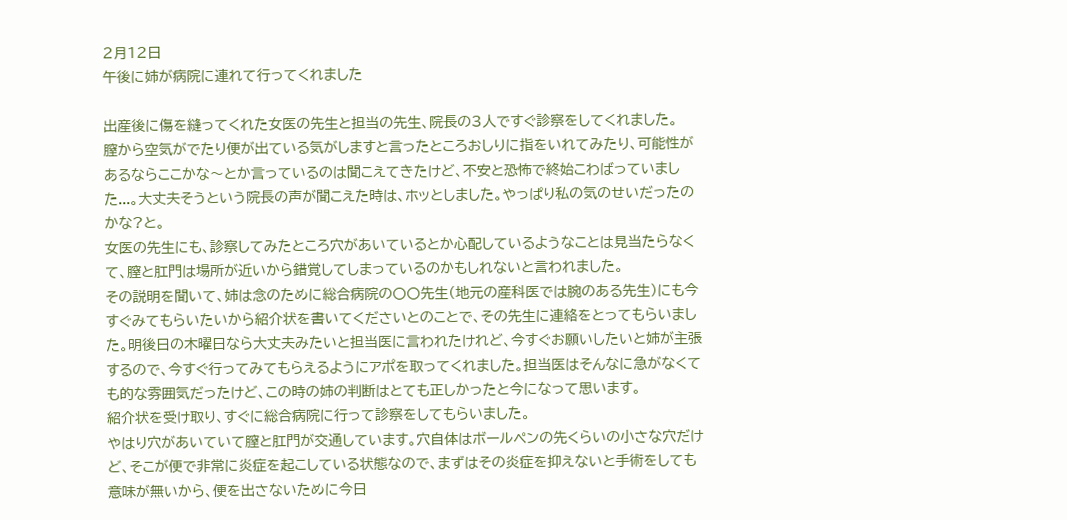2月12日
午後に姉が病院に連れて行ってくれました

出産後に傷を縫ってくれた女医の先生と担当の先生、院長の3人ですぐ診察をしてくれました。
膣から空気がでたり便が出ている気がしますと言ったところおしりに指をいれてみたり、可能性があるならここかな〜とか言っているのは聞こえてきたけど、不安と恐怖で終始こわばっていました...。大丈夫そうという院長の声が聞こえた時は、ホッとしました。やっぱり私の気のせいだったのかな?と。
女医の先生にも、診察してみたところ穴があいているとか心配しているようなことは見当たらなくて、膣と肛門は場所が近いから錯覚してしまっているのかもしれないと言われました。
その説明を聞いて、姉は念のために総合病院の〇〇先生(地元の産科医では腕のある先生)にも今すぐみてもらいたいから紹介状を書いてくださいとのことで、その先生に連絡をとってもらいました。明後日の木曜日なら大丈夫みたいと担当医に言われたけれど、今すぐお願いしたいと姉が主張するので、今すぐ行ってみてもらえるようにアポを取ってくれました。担当医はそんなに急がなくても的な雰囲気だったけど、この時の姉の判断はとても正しかったと今になって思います。
紹介状を受け取り、すぐに総合病院に行って診察をしてもらいました。
やはり穴があいていて膣と肛門が交通しています。穴自体はボールペンの先くらいの小さな穴だけど、そこが便で非常に炎症を起こしている状態なので、まずはその炎症を抑えないと手術をしても意味が無いから、便を出さないために今日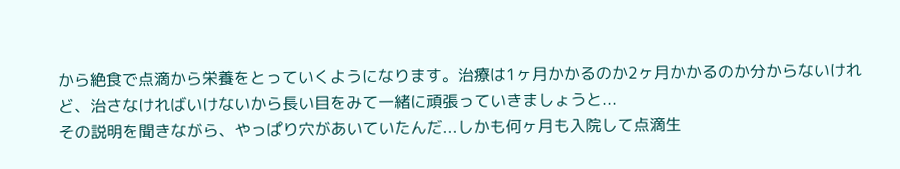から絶食で点滴から栄養をとっていくようになります。治療は1ヶ月かかるのか2ヶ月かかるのか分からないけれど、治さなければいけないから長い目をみて一緒に頑張っていきましょうと...
その説明を聞きながら、やっぱり穴があいていたんだ...しかも何ヶ月も入院して点滴生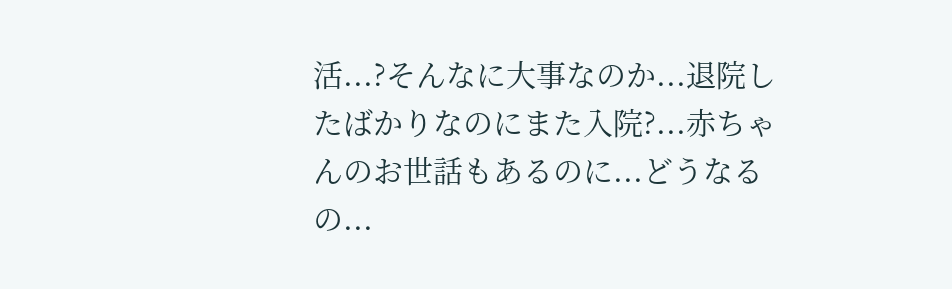活...?そんなに大事なのか...退院したばかりなのにまた入院?...赤ちゃんのお世話もあるのに...どうなるの...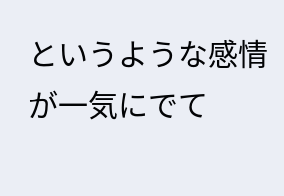というような感情が一気にでて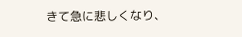きて急に悲しくなり、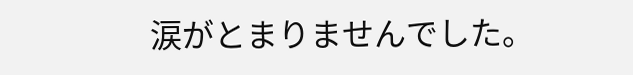涙がとまりませんでした。